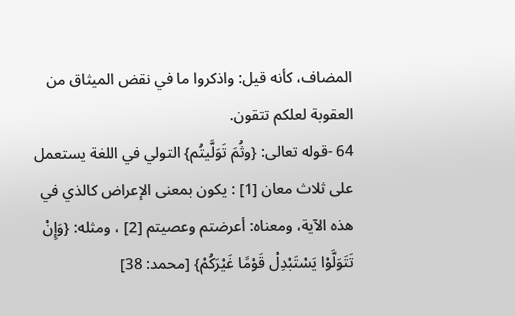المضاف، كأنه قيل: واذكروا ما في نقض الميثاق من العقوبة لعلكم تتقون.
64 -قوله تعالى: {وثُمَ تَوَلَّيتُم} التولي في اللغة يستعمل على ثلاث معان [1] : يكون بمعنى الإعراض كالذي في هذه الآية، ومعناه: أعرضتم وعصيتم [2] ، ومثله: {وَإِنْ تَتَوَلَّوْا يَسْتَبْدِلْ قَوْمًا غَيْرَكُمْ} [محمد: 38]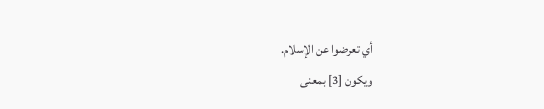أي تعرضوا عن الإسلام.
ويكون [3] بمعنى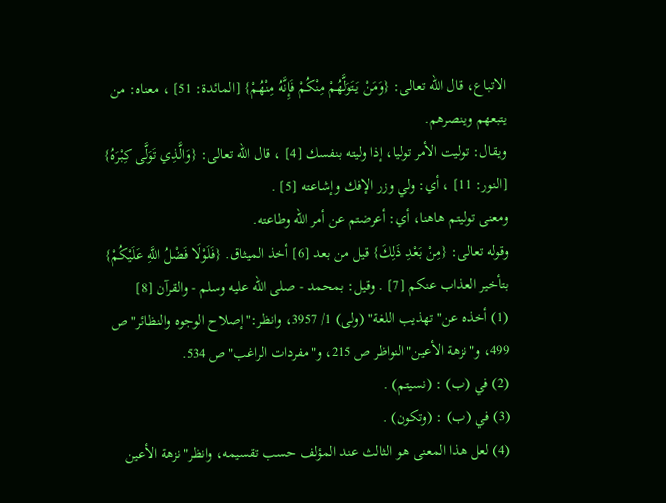الاتباع، قال الله تعالى: {وَمَنْ يَتَوَلَّهُمْ مِنْكُمْ فَإِنَّهُ مِنْهُمْ} [المائدة: 51] ، معناه: من يتبعهم وينصرهم.
ويقال: توليت الأمر توليا، إذا وليته بنفسك [4] ، قال الله تعالى: {وَالَّذِي تَوَلَّى كِبْرَهُ} [النور: 11] ، أي: ولي وزر الإفك وإشاعته [5] .
ومعنى توليتم هاهنا، أي: أعرضتم عن أمر الله وطاعته.
وقوله تعالى: {مِنْ بَعْدِ ذَلِكَ} قيل من بعد [6] أخذ الميثاق. {فَلَوْلَا فَضْلُ اللَّهِ عَلَيْكُمْ} بتأخير العذاب عنكم [7] . وقيل: بمحمد - صلى الله عليه وسلم - والقرآن [8]
(1) أخذه عن"تهذيب اللغة" (ولى) 1/ 3957، وانظر:"إصلاح الوجوه والنظائر"ص 499، و"نزهة الأعين"النواظر ص 215، و"مفردات الراغب"ص 534.
(2) في (ب) : (نسيتم) .
(3) في (ب) : (وتكون) .
(4) لعل هذا المعنى هو الثالث عند المؤلف حسب تقسيمه، وانظر"نزهة الأعين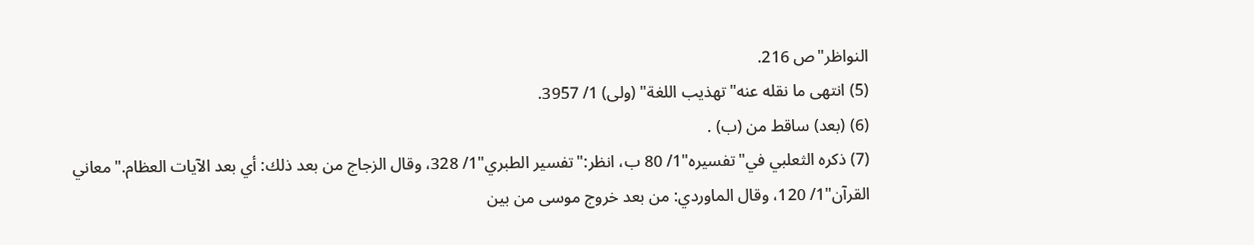النواظر"ص 216.
(5) انتهى ما نقله عنه"تهذيب اللغة" (ولى) 1/ 3957.
(6) (بعد) ساقط من (ب) .
(7) ذكره الثعلبي في"تفسيره"1/ 80 ب، انظر:"تفسير الطبري"1/ 328، وقال الزجاج من بعد ذلك: أي بعد الآيات العظام."معاني القرآن"1/ 120، وقال الماوردي: من بعد خروج موسى من بين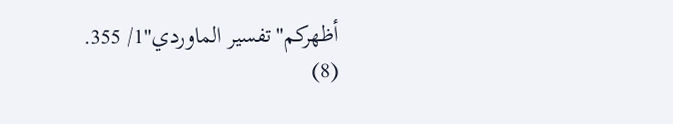أظهركم"تفسير الماوردي"1/ 355.
(8)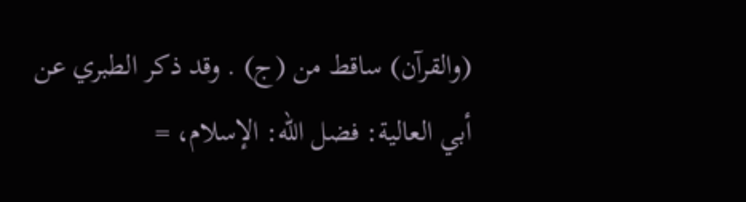(والقرآن) ساقط من (ج) . وقد ذكر الطبري عن أبي العالية: فضل الله: الإسلام، =